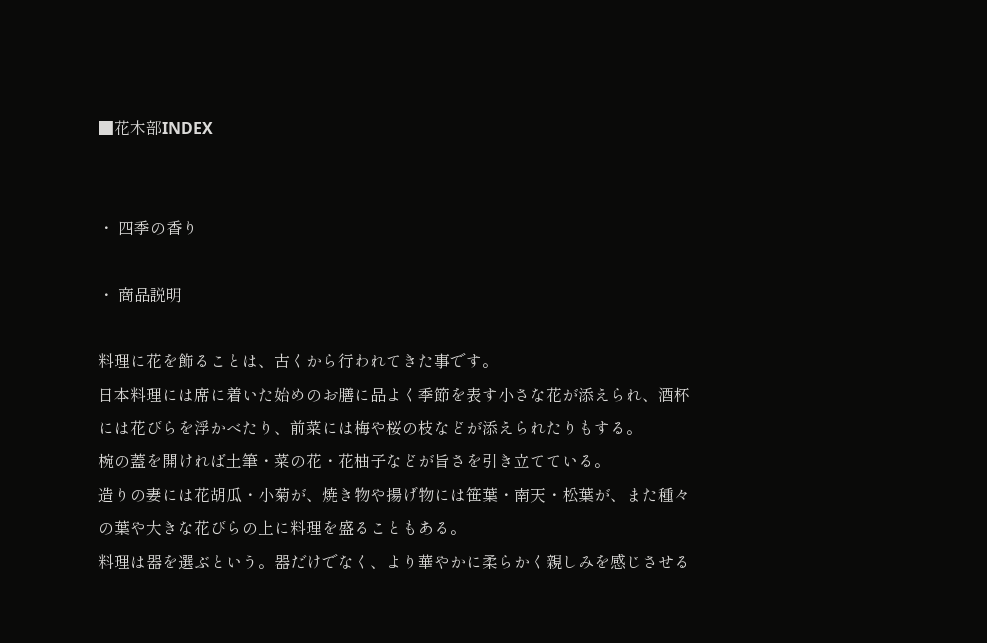■花木部INDEX


・ 四季の香り

・ 商品説明

料理に花を飾ることは、古くから行われてきた事です。
日本料理には席に着いた始めのお膳に品よく季節を表す小さな花が添えられ、酒杯には花びらを浮かべたり、前菜には梅や桜の枝などが添えられたりもする。
椀の蓋を開ければ土筆・菜の花・花柚子などが旨さを引き立てている。
造りの妻には花胡瓜・小菊が、焼き物や揚げ物には笹葉・南天・松葉が、また種々の葉や大きな花びらの上に料理を盛ることもある。
料理は器を選ぶという。器だけでなく、より華やかに柔らかく親しみを感じさせる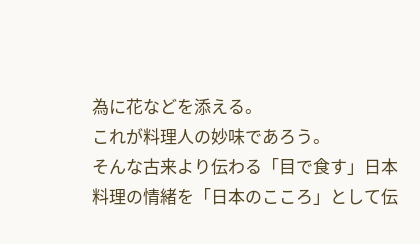為に花などを添える。
これが料理人の妙味であろう。
そんな古来より伝わる「目で食す」日本料理の情緒を「日本のこころ」として伝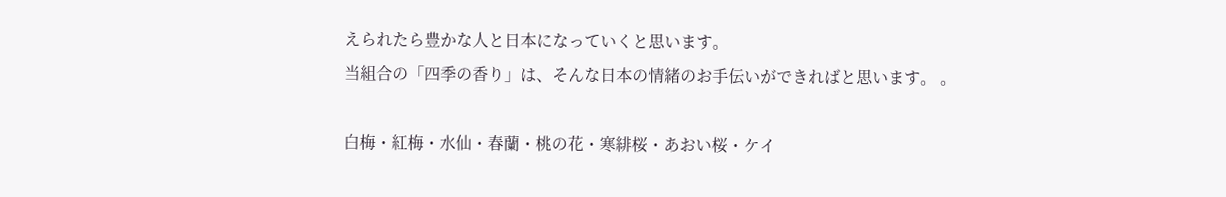えられたら豊かな人と日本になっていくと思います。
当組合の「四季の香り」は、そんな日本の情緒のお手伝いができればと思います。 。

白梅・紅梅・水仙・春蘭・桃の花・寒緋桜・あおい桜・ケイ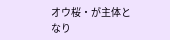オウ桜・が主体となり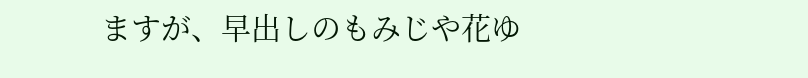ますが、早出しのもみじや花ゆ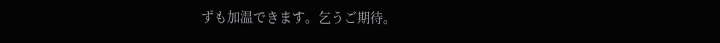ずも加温できます。乞うご期待。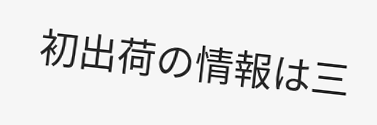初出荷の情報は三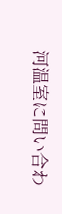河温室に問い合わ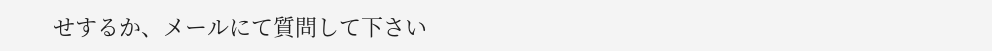せするか、メールにて質問して下さい